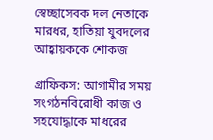স্বেচ্ছাসেবক দল নেতাকে মারধর, হাতিয়া যুবদলের আহ্বায়ককে শোকজ

গ্রাফিকস: আগামীর সময়
সংগঠনবিরোধী কাজ ও সহযোদ্ধাকে মাধরের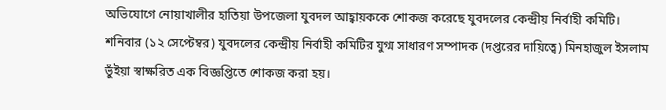অভিযোগে নোয়াখালীর হাতিয়া উপজেলা যুবদল আহ্বায়ককে শোকজ করেছে যুবদলের কেন্দ্রীয় নির্বাহী কমিটি।
শনিবার (১২ সেপ্টেম্বর) যুবদলের কেন্দ্রীয় নির্বাহী কমিটির যুগ্ম সাধারণ সম্পাদক (দপ্তরের দায়িত্বে) মিনহাজুল ইসলাম ভুঁইয়া স্বাক্ষরিত এক বিজ্ঞপ্তিতে শোকজ করা হয়।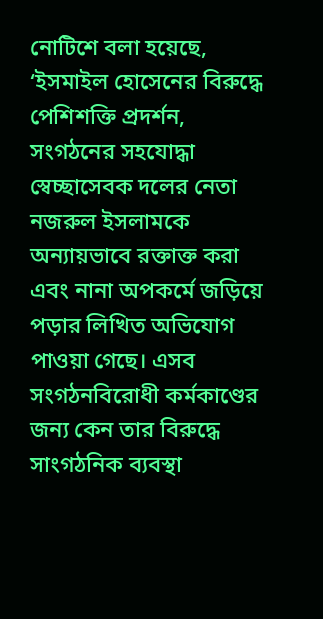নোটিশে বলা হয়েছে, ‘ইসমাইল হোসেনের বিরুদ্ধে পেশিশক্তি প্রদর্শন, সংগঠনের সহযোদ্ধা স্বেচ্ছাসেবক দলের নেতা নজরুল ইসলামকে অন্যায়ভাবে রক্তাক্ত করা এবং নানা অপকর্মে জড়িয়ে পড়ার লিখিত অভিযোগ পাওয়া গেছে। এসব সংগঠনবিরোধী কর্মকাণ্ডের জন্য কেন তার বিরুদ্ধে সাংগঠনিক ব্যবস্থা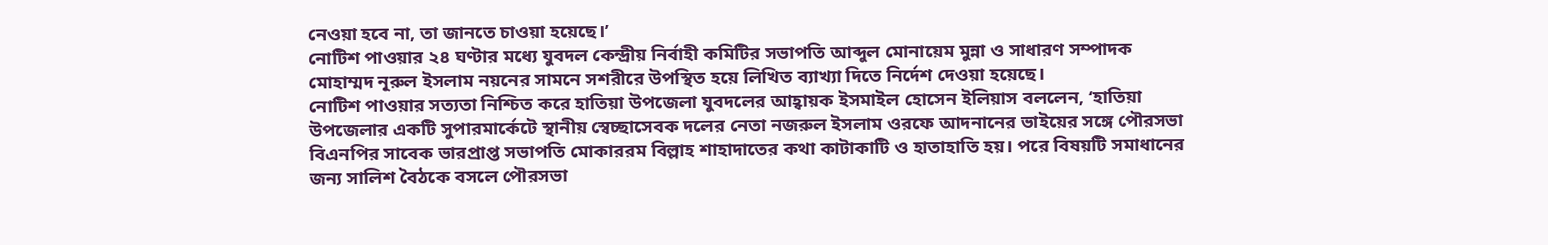নেওয়া হবে না, তা জানতে চাওয়া হয়েছে।’
নোটিশ পাওয়ার ২৪ ঘণ্টার মধ্যে যুবদল কেন্দ্রীয় নির্বাহী কমিটির সভাপতি আব্দুল মোনায়েম মুন্না ও সাধারণ সম্পাদক মোহাম্মদ নূরুল ইসলাম নয়নের সামনে সশরীরে উপস্থিত হয়ে লিখিত ব্যাখ্যা দিতে নির্দেশ দেওয়া হয়েছে।
নোটিশ পাওয়ার সত্যতা নিশ্চিত করে হাতিয়া উপজেলা যুবদলের আহ্বায়ক ইসমাইল হোসেন ইলিয়াস বললেন, ‘হাতিয়া উপজেলার একটি সুপারমার্কেটে স্থানীয় স্বেচ্ছাসেবক দলের নেতা নজরুল ইসলাম ওরফে আদনানের ভাইয়ের সঙ্গে পৌরসভা বিএনপির সাবেক ভারপ্রাপ্ত সভাপতি মোকাররম বিল্লাহ শাহাদাতের কথা কাটাকাটি ও হাতাহাতি হয়। পরে বিষয়টি সমাধানের জন্য সালিশ বৈঠকে বসলে পৌরসভা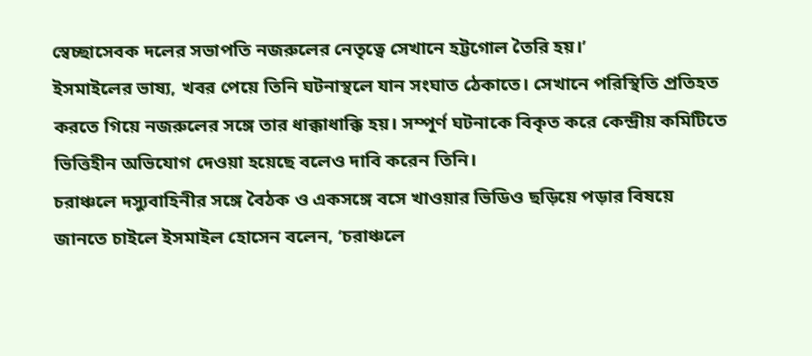স্বেচ্ছাসেবক দলের সভাপতি নজরুলের নেতৃত্বে সেখানে হট্টগোল তৈরি হয়।’
ইসমাইলের ভাষ্য, খবর পেয়ে তিনি ঘটনাস্থলে যান সংঘাত ঠেকাতে। সেখানে পরিস্থিতি প্রতিহত করতে গিয়ে নজরুলের সঙ্গে তার ধাক্কাধাক্কি হয়। সম্পূর্ণ ঘটনাকে বিকৃত করে কেন্দ্রীয় কমিটিতে ভিত্তিহীন অভিযোগ দেওয়া হয়েছে বলেও দাবি করেন তিনি।
চরাঞ্চলে দস্যুবাহিনীর সঙ্গে বৈঠক ও একসঙ্গে বসে খাওয়ার ভিডিও ছড়িয়ে পড়ার বিষয়ে জানতে চাইলে ইসমাইল হোসেন বলেন, ‘চরাঞ্চলে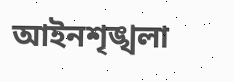আইনশৃঙ্খলা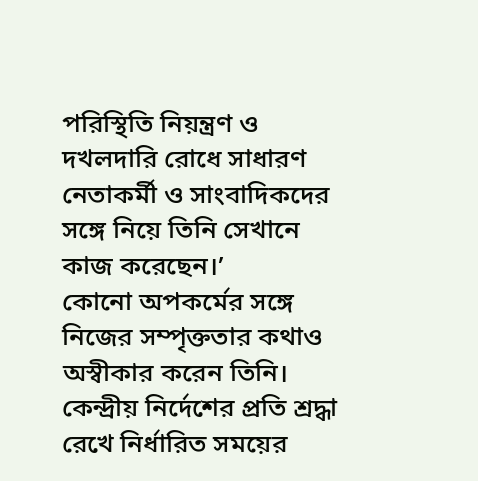পরিস্থিতি নিয়ন্ত্রণ ও দখলদারি রোধে সাধারণ নেতাকর্মী ও সাংবাদিকদের সঙ্গে নিয়ে তিনি সেখানে কাজ করেছেন।’
কোনো অপকর্মের সঙ্গে নিজের সম্পৃক্ততার কথাও অস্বীকার করেন তিনি।
কেন্দ্রীয় নির্দেশের প্রতি শ্রদ্ধা রেখে নির্ধারিত সময়ের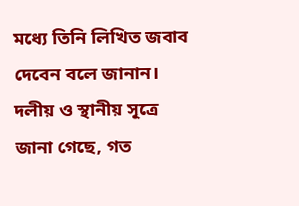মধ্যে তিনি লিখিত জবাব দেবেন বলে জানান।
দলীয় ও স্থানীয় সূত্রে জানা গেছে, গত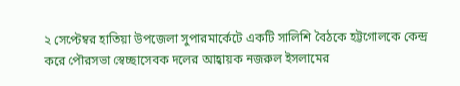২ সেপ্টেম্বর হাতিয়া উপজেলা সুপারমার্কেটে একটি সালিশি বৈঠকে হট্টগোলকে কেন্দ্র করে পৌরসভা স্বেচ্ছাসেবক দলের আহ্বায়ক নজরুল ইসলামের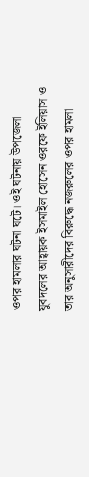ওপর হামলার ঘটনা ঘটে। ওই ঘটনায় উপজেলা যুবদলের আহ্বায়ক ইসমাইল হোসেন ওরফে ইলিয়াস ও তার অনুসারীদের বিরুদ্ধে নজরুলের ওপর হামলা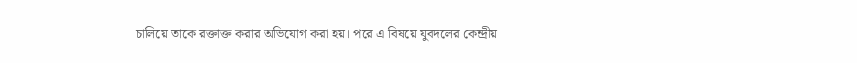চালিয়ে তাকে রক্তাক্ত করার অভিযোগ করা হয়। পরে এ বিষয়ে যুবদলের কেন্দ্রীয়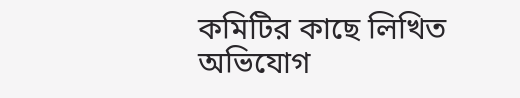কমিটির কাছে লিখিত অভিযোগ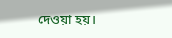দেওয়া হয়।